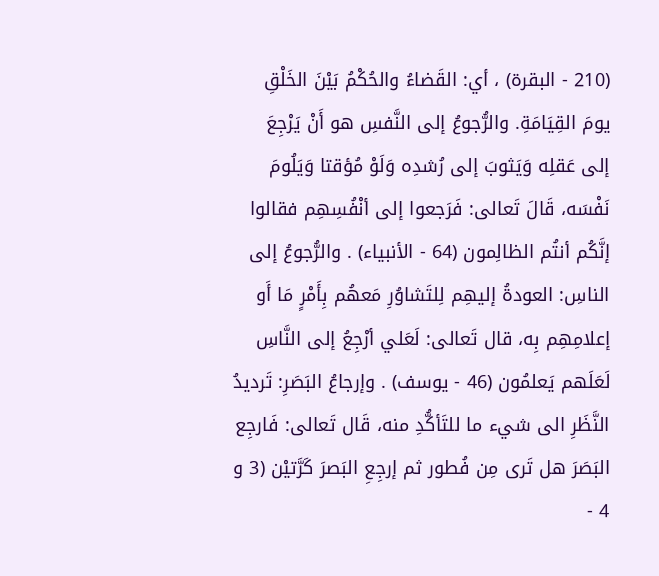(210 - البقرة) ، أي: القَضاءُ والحُكْمُ بَيْنَ الخَلْقِ يومَ القِيَامَةِ. والرُّجوعُ إلى النَّفسِ هو أَنْ يَرْجِعَ إلى عَقلِه وَيَثوبَ إلى رُشدِه وَلَوْ مُؤقتا وَيَلُومَ نَفْسَه، قَالَ تَعالى: فَرَجعوا إلى أنْفُسِهِم فقالوا إنَّكُم أنتُم الظالِمون (64 - الأنبياء) . والرُّجوعُ إلى الناسِ: العودةُ إليهِم لِلتَشاوُرِ مَعهُم بِأَمْرٍ مَا أَو إعلامِهِم بِه، قال تَعالى: لَعَلي أرْجِعُ إلى النَّاسِ لَعَلَهم يَعلمُون (46 - يوسف) . وإرجاعُ البَصَرِ: تَرديدُ النَّظَرِ الى شيء ما للتَأكُّدِ منه، قَال تَعالى: فَارجِع البَصَرَ هل تَرى مِن فُطور ثم إرجِعِ البَصرَ كَرَّتيْن (3 و 4 -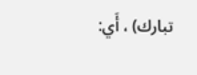تبارك) ، أَي: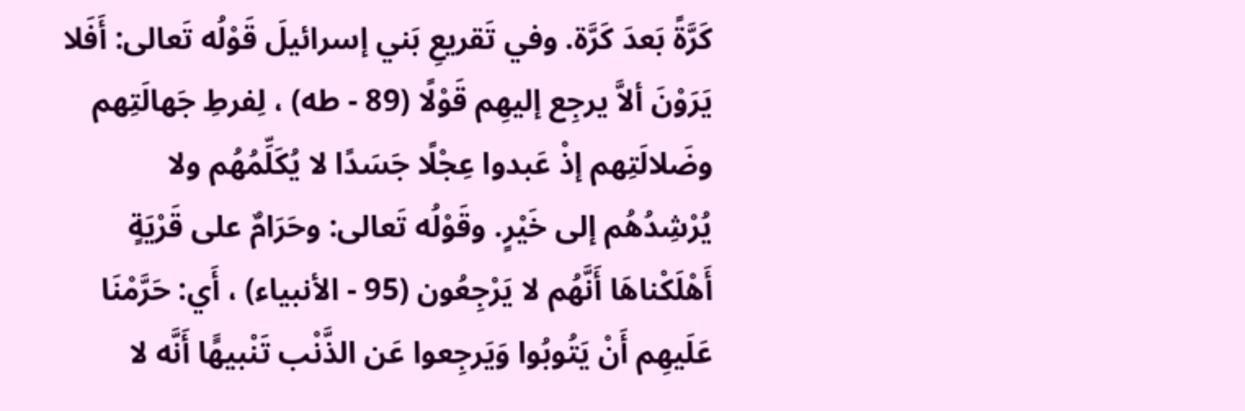كَرَّةً بَعدَ كَرَّة. وفي تَقريعِ بَني إسرائيلَ قَوْلُه تَعالى: أَفَلا يَرَوْنَ ألاَّ يرجِع إليهِم قَوْلًا (89 - طه) ، لِفرطِ جَهالَتِهم وضَلالَتِهم إذْ عَبدوا عِجْلًا جَسَدًا لا يُكَلِّمُهُم ولا يُرْشِدُهُم إلى خَيْرٍ. وقَوْلُه تَعالى: وحَرَامٌ على قَرْيَةٍ أَهْلَكْناهَا أَنَّهُم لا يَرْجِعُون (95 - الأنبياء) ، أَي: حَرَّمْنَا عَلَيهِم أَنْ يَتُوبُوا وَيَرجِعوا عَن الذَّنْب تَنْبيهًَا أَنَّه لا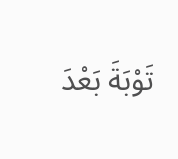تَوْبَةَ بَعْدَ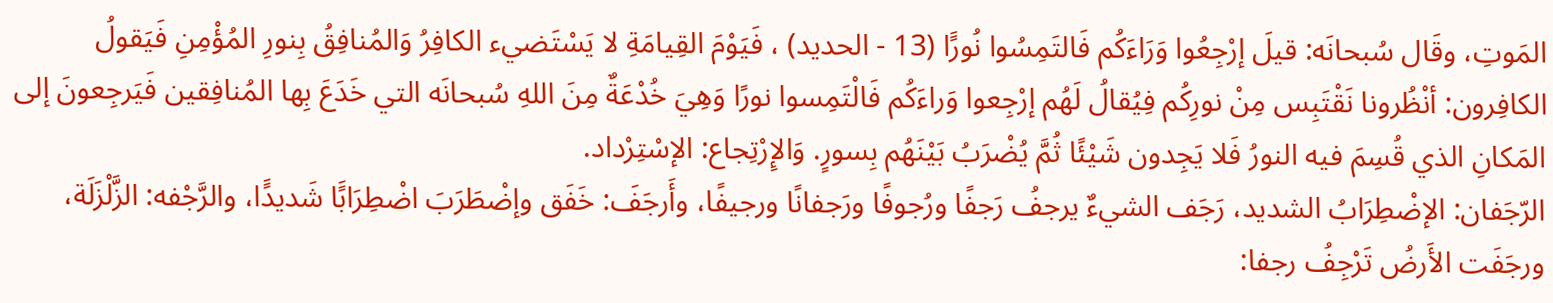المَوتِ، وقَال سُبحانَه: قيلَ إرْجِعُوا وَرَاءَكُم فَالتَمِسُوا نُورًَا (13 - الحديد) ، فَيَوْمَ القِيامَةِ لا يَسْتَضيء الكافِرُ وَالمُنافِقُ بِنورِ المُؤْمِنِ فَيَقولُ الكافِرون: أنْظُرونا نَقْتَبِس مِنْ نورِكُم فِيُقالُ لَهُم إرْجِعوا وَراءَكُم فَالْتَمِسوا نورًا وَهِيَ خُدْعَةٌ مِنَ اللهِ سُبحانَه التي خَدَعَ بِها المُنافِقين فَيَرجِعونَ إلى المَكانِ الذي قُسِمَ فيه النورُ فَلا يَجِدون شَيْئًا ثُمَّ يُضْرَبُ بَيْنَهُم بِسورٍ. وَالإِرْتِجاع: الإسْتِرْداد.
الرّجَفان: الإضْطِرَابُ الشديد، رَجَف الشيءٌ يرجفُ رَجفًا ورُجوفًا ورَجفانًا ورجيفًا، وأَرجَفَ: خَفَق وإضْطَرَبَ اضْطِرَابًَا شَديدًَا، والرَّجْفه: الزَّلْزَلَة، ورجَفَت الأَرضُ تَرْجِفُ رجفا: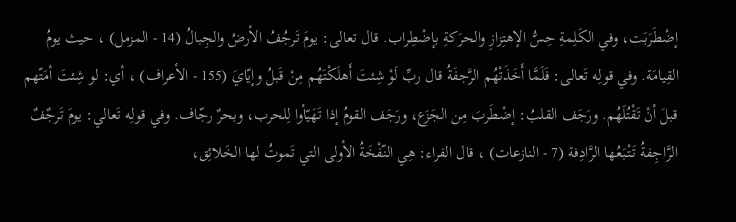إضْطَرَبَت، وفي الكَلِمةِ حِسُّ الإهتِزازِ والحرَكةِ بإضْطِراب. قال تعالى: يومَ تَرجُفُ الأرضُ والجِبالُ (14 - المزمل) ، حيث يومُ القِيامَة. وفي قولِه تَعالى: فَلَمَّا أَخَذَتْهُم الرَّجفَةُ قال ربِّ لَوْ شِئتَ أَهلَكْتَهُم مِنْ قَبلُ وإيّايَ (155 - الأعراف) ، أي: لو شِئتَ أمَتّهم قبلَ أنْ تَقْتُلَهُم. ورَجَف القلبُ: إضْطَربَ مِن الجَزَع، ورَجَف القومُ إذا تَهَيّأوا لِلحرب، وبحرٌ رجّاف. وفي قولِه تَعالي: يومَ تَرجٌفٌ الرَّاجِفةُ تَتْبَعُها الرَّادِفة (7 - النازعات) ، قال الفراء: هِي النّفْخَةُ الأولى التي تَموتُ لها الخَلائِق،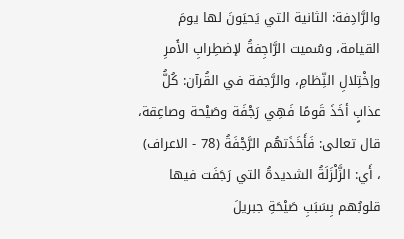والرَّادِفة: الثانية التي يَحيَونَ لها يومَ القيامة، وسُميت الرَّاجِفةُ لإضطِرابِ الأَمرِ وإخْتِلالِ النِّظامِ، والرَّجفة في القُرآن: كُلُّ عذابٍ أخَذَ قَومًا فَهِي رَجْفَة وصَيْحة وصاعِقة، قال تعالى: فَأَخَذَتهُم الرَّجْفَةُ (78 - الاعراف) ، أَي: الزَّلْزَلَةُ الشديدةُ التي رَجَفَت فيها قلوبُهم بِسَبَبِ صَيْحَةِ جبريلَ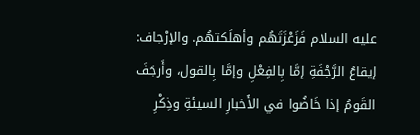عليه السلام فَزَعْزَتَهُم وأهلَكتهُم. والإرْجاف: إيقاعُ الرَّجْفَةِ إمَّا بِالفِعْلِ وإمَّا بِالقول، وأَرجَفَ القَومُ إذا خَاضُوا في الأَخبارِ السيئةِ وذِكْرِ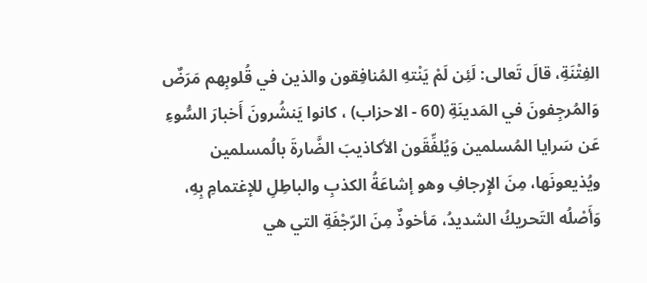الفِتْنَةِ، قالَ تَعالى: لَئِن لَمْ يَنْتهِ المُنافِقون والذين في قُلوبِهم مَرَضٌ وَالمُرجِفونَ في المَدينَةِ (60 - الاحزاب) ، كانوا يَنشُرونَ أَخبارَ السُّوءِ عَن سَرايا المُسلمين وَيُلفِّقَون الأكاذيبَ الضَّارةَ بالُمسلمين ويُذيعونَها، مِنَ الإِرجافِ وهو إشاعَةُ الكذبِ والباطِلِ للإغتمامِ بِهِ، وَأَصْلُه التَحريكُ الشديدُ، مَأخوذٌ مِنَ الرّجْفَةِ التي هي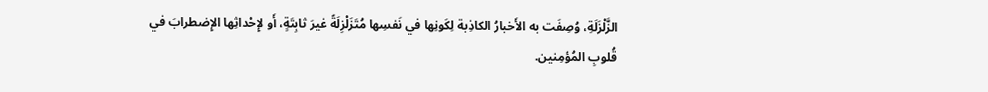الزَّلْزَلَةِ، وُصِفَت به الأَخبارُ الكاذِبة لِكَونِها في نَفسِها مُتَزَلْزِلَةً غيرَ ثابِتَةٍ، أَو لإِحْداثِها الإِضطرابَ في قُلوبِ المُؤمِنين.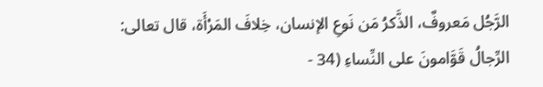الرَّجُل مَعروفٌ، الذَّكرُ مَن نَوعِ الإنسان، خِلافَ المَرْأَة، قال تعالى: الرِّجالُ قَوَّامونَ على النِّساءِ (34 -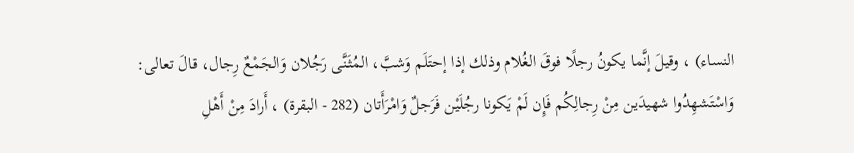النساء) ، وقيلَ إنَّما يكونُ رجلًا فوقَ الغُلام وذلك إذا إحتَلَم وَشبَّ، المُثَنَّى رَجُلان وَالجَمْعٌ رِجال، قالَ تعالى: وَاسْتَشهِدُوا شهيدَين مِنْ رِجالِكُم فَإِن لَمْ يَكونا رجُلَيْن فَرَجلٌ وَامْرَأَتان (282 - البقرة) ، أَرادَ مِنْ أَهْلِ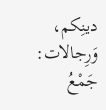دينِكم، وَرِجالات: جَمْعُ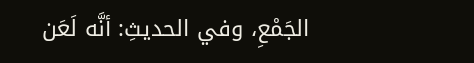الجَمْعِ، وفي الحديثِ: أنَّه لَعَن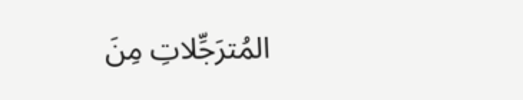المُترَجِّلاتِ مِنَ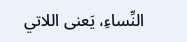النِّساءِ، يَعنى اللاتي